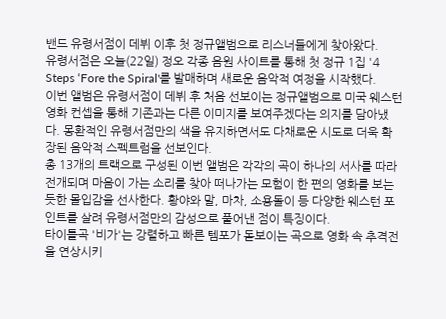밴드 유령서점이 데뷔 이후 첫 정규앨범으로 리스너들에게 찾아왔다.
유령서점은 오늘(22일) 정오 각종 음원 사이트를 통해 첫 정규 1집 '4 Steps ‘Fore the Spiral'를 발매하며 새로운 음악적 여정을 시작했다.
이번 앨범은 유령서점이 데뷔 후 처음 선보이는 정규앨범으로 미국 웨스턴 영화 컨셉을 통해 기존과는 다른 이미지를 보여주겠다는 의지를 담아냈다. 몽환적인 유령서점만의 색을 유지하면서도 다채로운 시도로 더욱 확장된 음악적 스펙트럼을 선보인다.
총 13개의 트랙으로 구성된 이번 앨범은 각각의 곡이 하나의 서사를 따라 전개되며 마음이 가는 소리를 찾아 떠나가는 모험이 한 편의 영화를 보는 듯한 몰입감을 선사한다. 황야와 말, 마차, 소용돌이 등 다양한 웨스턴 포인트를 살려 유령서점만의 감성으로 풀어낸 점이 특징이다.
타이틀곡 '비가'는 강렬하고 빠른 템포가 돋보이는 곡으로 영화 속 추격전을 연상시키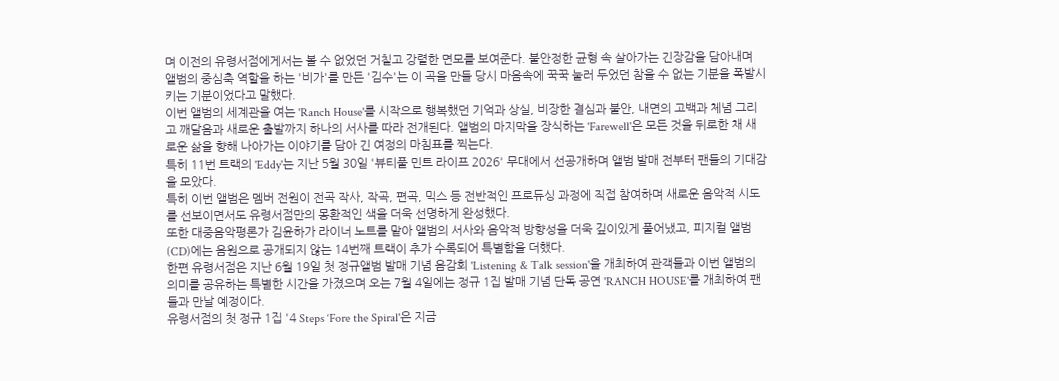며 이전의 유령서점에게서는 볼 수 없었던 거칠고 강렬한 면모를 보여준다. 불안정한 균형 속 살아가는 긴장감을 담아내며 앨범의 중심축 역할을 하는 '비가'를 만든 '김수'는 이 곡을 만들 당시 마음속에 꾹꾹 눌러 두었던 참을 수 없는 기분을 폭발시키는 기분이었다고 말했다.
이번 앨범의 세계관을 여는 'Ranch House'를 시작으로 행복했던 기억과 상실, 비장한 결심과 불안, 내면의 고백과 체념 그리고 깨달음과 새로운 출발까지 하나의 서사를 따라 전개된다. 앨범의 마지막을 장식하는 'Farewell'은 모든 것을 뒤로한 채 새로운 삶을 향해 나아가는 이야기를 담아 긴 여정의 마침표를 찍는다.
특히 11번 트랙의 'Eddy'는 지난 5월 30일 '뷰티풀 민트 라이프 2026' 무대에서 선공개하며 앨범 발매 전부터 팬들의 기대감을 모았다.
특히 이번 앨범은 멤버 전원이 전곡 작사, 작곡, 편곡, 믹스 등 전반적인 프로듀싱 과정에 직접 참여하며 새로운 음악적 시도를 선보이면서도 유령서점만의 몽환적인 색을 더욱 선명하게 완성했다.
또한 대중음악평론가 김윤하가 라이너 노트를 맡아 앨범의 서사와 음악적 방향성을 더욱 깊이있게 풀어냈고, 피지컬 앨범(CD)에는 음원으로 공개되지 않는 14번째 트랙이 추가 수록되어 특별함을 더했다.
한편 유령서점은 지난 6월 19일 첫 정규앨범 발매 기념 음감회 'Listening & Talk session'을 개최하여 관객들과 이번 앨범의 의미를 공유하는 특별한 시간을 가졌으며 오는 7월 4일에는 정규 1집 발매 기념 단독 공연 'RANCH HOUSE'를 개최하여 팬들과 만날 예정이다.
유령서점의 첫 정규 1집 '4 Steps ‘Fore the Spiral'은 지금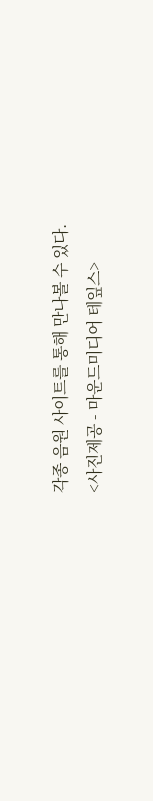각종 음원 사이트를 통해 만나볼 수 있다.
<사진제공 - 마운드미디어 테잎스>